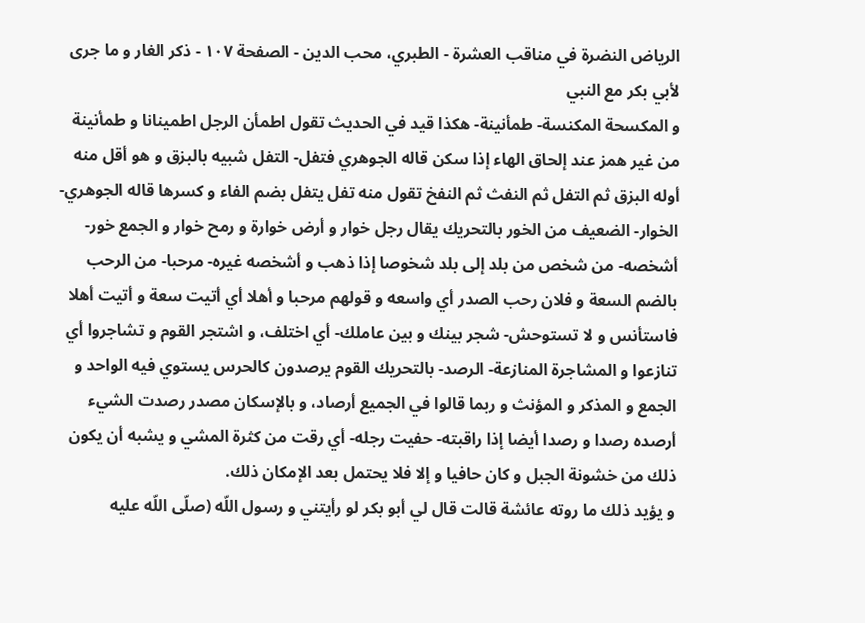الرياض النضرة في مناقب العشرة - الطبري، محب الدين - الصفحة ١٠٧ - ذكر الغار و ما جرى لأبي بكر مع النبي
و المكسحة المكنسة- طمأنينة- هكذا قيد في الحديث تقول اطمأن الرجل اطمينانا و طمأنينة من غير همز عند إلحاق الهاء إذا سكن قاله الجوهري فتفل- التفل شبيه بالبزق و هو أقل منه أوله البزق ثم التفل ثم النفث ثم النفخ تقول منه تفل يتفل بضم الفاء و كسرها قاله الجوهري- الخوار- الضعيف من الخور بالتحريك يقال رجل خوار و أرض خوارة و رمح خوار و الجمع خور- أشخصه- من شخص من بلد إلى بلد شخوصا إذا ذهب و أشخصه غيره- مرحبا- من الرحب بالضم السعة و فلان رحب الصدر أي واسعه و قولهم مرحبا و أهلا أي أتيت سعة و أتيت أهلا فاستأنس و لا تستوحش- شجر بينك و بين عاملك- أي اختلف، و اشتجر القوم و تشاجروا أي تنازعوا و المشاجرة المنازعة- الرصد- بالتحريك القوم يرصدون كالحرس يستوي فيه الواحد و الجمع و المذكر و المؤنث و ربما قالوا في الجميع أرصاد، و بالإسكان مصدر رصدت الشيء أرصده رصدا و رصدا أيضا إذا راقبته- حفيت رجله- أي رقت من كثرة المشي و يشبه أن يكون ذلك من خشونة الجبل و كان حافيا و إلا فلا يحتمل بعد الإمكان ذلك.
و يؤيد ذلك ما روته عائشة قالت قال لي أبو بكر لو رأيتني و رسول اللّه (صلّى اللّه عليه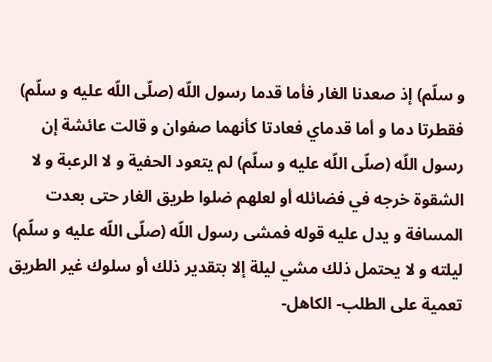و سلّم) إذ صعدنا الغار فأما قدما رسول اللّه (صلّى اللّه عليه و سلّم) فقطرتا دما و أما قدماي فعادتا كأنهما صفوان و قالت عائشة إن رسول اللّه (صلّى اللّه عليه و سلّم) لم يتعود الحفية و لا الرعبة و لا الشقوة خرجه في فضائله أو لعلهم ضلوا طريق الغار حتى بعدت المسافة و يدل عليه قوله فمشى رسول اللّه (صلّى اللّه عليه و سلّم) ليلته و لا يحتمل ذلك مشي ليلة إلا بتقدير ذلك أو سلوك غير الطريق تعمية على الطلب- الكاهل-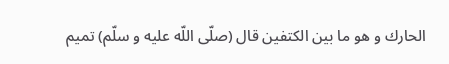الحارك و هو ما بين الكتفين قال (صلّى اللّه عليه و سلّم) تميم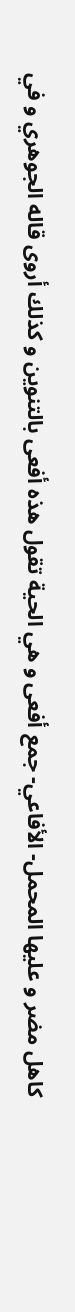كاهل مضر و عليها المحمل- الأفاعي- جمع أفعى و هي الحية تقول هذه أفعى بالتنوين و كذلك أروى قاله الجوهري و في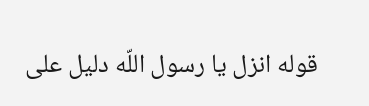قوله انزل يا رسول اللّه دليل على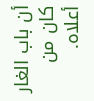أن باب الغار كان من أعلاه.